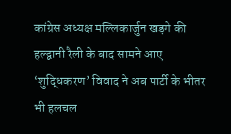कांग्रेस अध्यक्ष मल्लिकार्जुन खड़गे की हल्द्वानी रैली के बाद सामने आए ‘शुद्धिकरण’ विवाद ने अब पार्टी के भीतर भी हलचल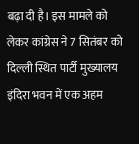बढ़ा दी है। इस मामले को लेकर कांग्रेस ने 7 सितंबर को दिल्ली स्थित पार्टी मुख्यालय इंदिरा भवन में एक अहम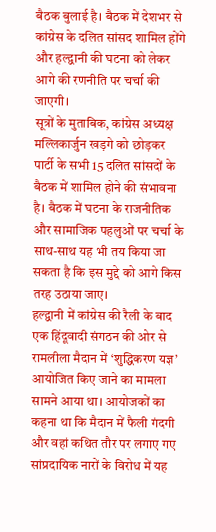बैठक बुलाई है। बैठक में देशभर से कांग्रेस के दलित सांसद शामिल होंगे और हल्द्वानी की घटना को लेकर आगे की रणनीति पर चर्चा की जाएगी।
सूत्रों के मुताबिक, कांग्रेस अध्यक्ष मल्लिकार्जुन खड़गे को छोड़कर पार्टी के सभी 15 दलित सांसदों के बैठक में शामिल होने की संभावना है। बैठक में घटना के राजनीतिक और सामाजिक पहलुओं पर चर्चा के साथ-साथ यह भी तय किया जा सकता है कि इस मुद्दे को आगे किस तरह उठाया जाए।
हल्द्वानी में कांग्रेस की रैली के बाद एक हिंदूवादी संगठन की ओर से रामलीला मैदान में ‘शुद्धिकरण यज्ञ’ आयोजित किए जाने का मामला सामने आया था। आयोजकों का कहना था कि मैदान में फैली गंदगी और वहां कथित तौर पर लगाए गए सांप्रदायिक नारों के विरोध में यह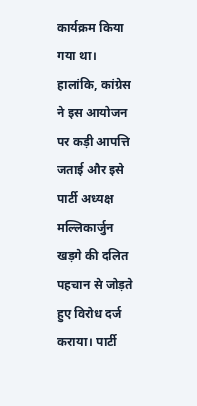कार्यक्रम किया गया था।
हालांकि, कांग्रेस ने इस आयोजन पर कड़ी आपत्ति जताई और इसे पार्टी अध्यक्ष मल्लिकार्जुन खड़गे की दलित पहचान से जोड़ते हुए विरोध दर्ज कराया। पार्टी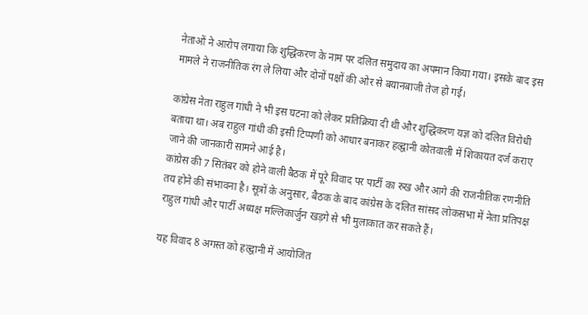नेताओं ने आरोप लगाया कि शुद्धिकरण के नाम पर दलित समुदाय का अपमान किया गया। इसके बाद इस मामले ने राजनीतिक रंग ले लिया और दोनों पक्षों की ओर से बयानबाजी तेज हो गई।

कांग्रेस नेता राहुल गांधी ने भी इस घटना को लेकर प्रतिक्रिया दी थी और शुद्धिकरण यज्ञ को दलित विरोधी बताया था। अब राहुल गांधी की इसी टिप्पणी को आधार बनाकर हल्द्वानी कोतवाली में शिकायत दर्ज कराए जाने की जानकारी सामने आई है।
कांग्रेस की 7 सितंबर को होने वाली बैठक में पूरे विवाद पर पार्टी का रुख और आगे की राजनीतिक रणनीति तय होने की संभावना है। सूत्रों के अनुसार, बैठक के बाद कांग्रेस के दलित सांसद लोकसभा में नेता प्रतिपक्ष राहुल गांधी और पार्टी अध्यक्ष मल्लिकार्जुन खड़गे से भी मुलाकात कर सकते हैं।

यह विवाद 8 अगस्त को हल्द्वानी में आयोजित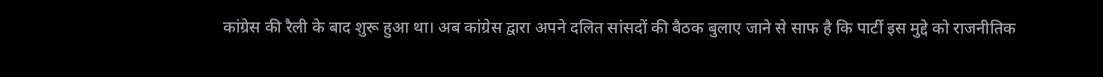कांग्रेस की रैली के बाद शुरू हुआ था। अब कांग्रेस द्वारा अपने दलित सांसदों की बैठक बुलाए जाने से साफ है कि पार्टी इस मुद्दे को राजनीतिक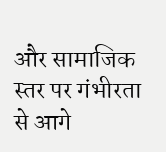और सामाजिक स्तर पर गंभीरता से आगे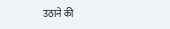उठाने की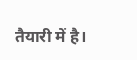तैयारी में है।